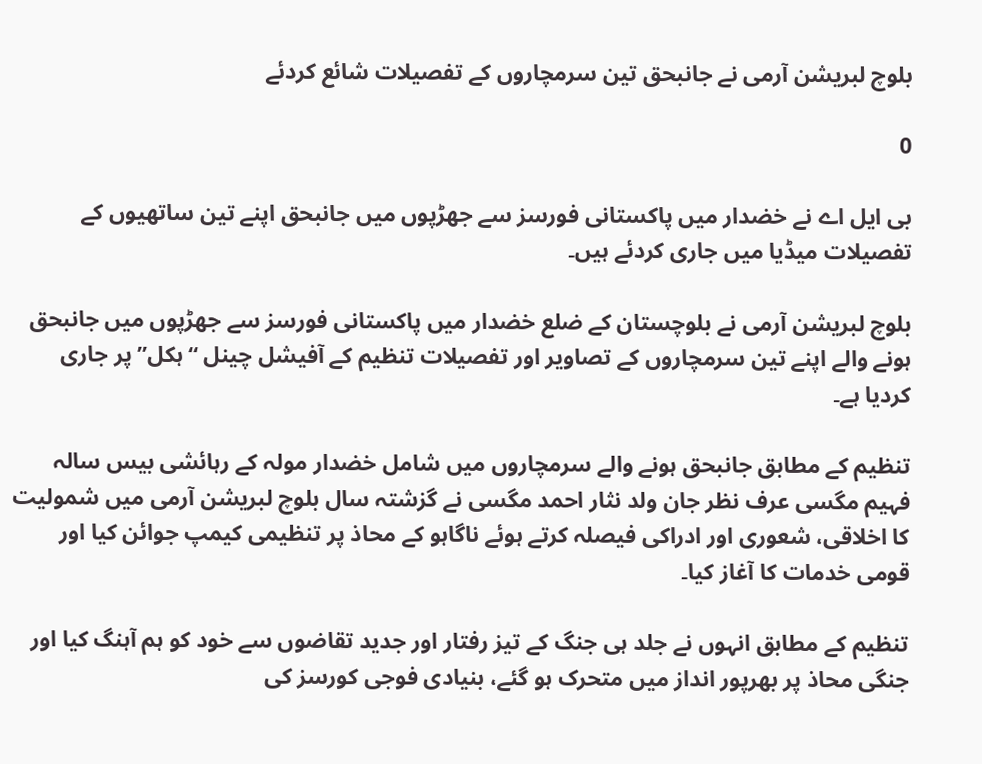بلوچ لبریشن آرمی نے جانبحق تین سرمچاروں کے تفصیلات شائع کردئے

0

بی ایل اے نے خضدار میں پاکستانی فورسز سے جھڑپوں میں جانبحق اپنے تین ساتھیوں کے تفصیلات میڈیا میں جاری کردئے ہیں۔

بلوچ لبریشن آرمی نے بلوچستان کے ضلع خضدار میں پاکستانی فورسز سے جھڑپوں میں جانبحق ہونے والے اپنے تین سرمچاروں کے تصاویر اور تفصیلات تنظیم کے آفیشل چینل “ہکل” پر جاری کردیا ہے۔

تنظیم کے مطابق جانبحق ہونے والے سرمچاروں میں شامل خضدار مولہ کے رہائشی بیس سالہ فہیم مگسی عرف نظر جان ولد نثار احمد مگسی نے گزشتہ سال بلوچ لبریشن آرمی میں شمولیت کا اخلاقی، شعوری اور ادراکی فیصلہ کرتے ہوئے ناگاہو کے محاذ پر تنظیمی کیمپ جوائن کیا اور قومی خدمات کا آغاز کیا۔

تنظیم کے مطابق انہوں نے جلد ہی جنگ کے تیز رفتار اور جدید تقاضوں سے خود کو ہم آہنگ کیا اور جنگی محاذ پر بھرپور انداز میں متحرک ہو گئے، بنیادی فوجی کورسز کی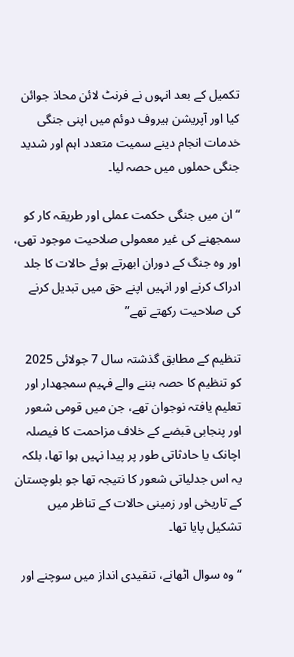تکمیل کے بعد انہوں نے فرنٹ لائن محاذ جوائن کیا اور آپریشن ہیروف دوئم میں اپنی جنگی خدمات انجام دینے سمیت متعدد اہم اور شدید جنگی حملوں میں حصہ لیا۔

“ان میں جنگی حکمت عملی اور طریقہ کار کو سمجھنے کی غیر معمولی صلاحیت موجود تھی، اور وہ جنگ کے دوران ابھرتے ہوئے حالات کا جلد ادراک کرنے اور انہیں اپنے حق میں تبدیل کرنے کی صلاحیت رکھتے تھے”

تنظیم کے مطابق گذشتہ سال 7 جولائی 2025 کو تنظیم کا حصہ بننے والے فہیم سمجھدار اور تعلیم یافتہ نوجوان تھے، جن میں قومی شعور اور پنجابی قبضے کے خلاف مزاحمت کا فیصلہ اچانک یا حادثاتی طور پر پیدا نہیں ہوا تھا، بلکہ یہ اس جدلیاتی شعور کا نتیجہ تھا جو بلوچستان کے تاریخی اور زمینی حالات کے تناظر میں تشکیل پایا تھا۔

“وہ سوال اٹھانے، تنقیدی انداز میں سوچنے اور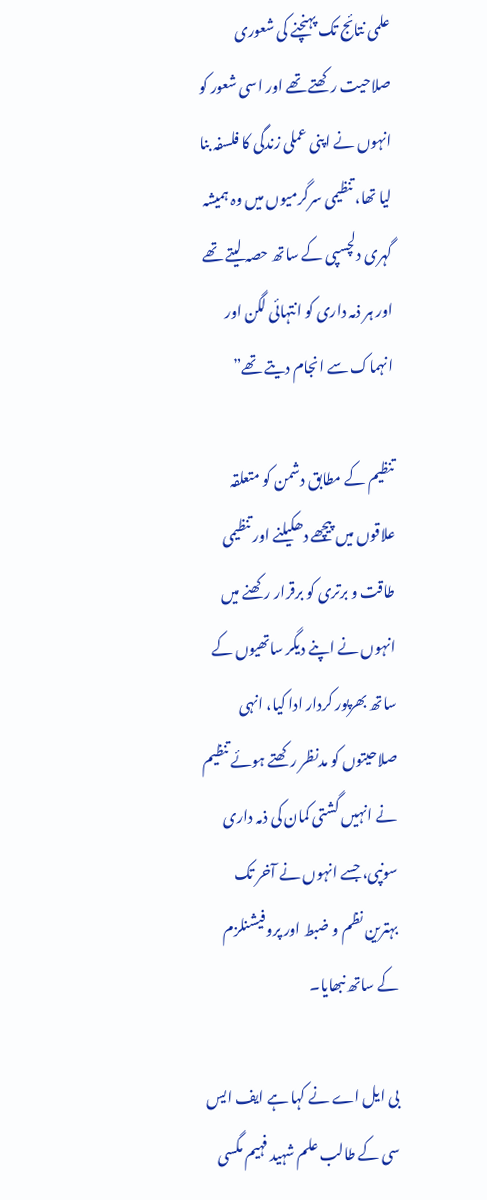علمی نتائج تک پہنچنے کی شعوری صلاحیت رکھتے تھے اور اسی شعور کو انہوں نے اپنی عملی زندگی کا فلسفہ بنا لیا تھا، تنظیمی سرگرمیوں میں وہ ہمیشہ گہری دلچسپی کے ساتھ حصہ لیتے تھے اور ہر ذمہ داری کو انتہائی لگن اور انہماک سے انجام دیتے تھے”

تنظیم کے مطابق دشمن کو متعلقہ علاقوں میں پیچھے دھکیلنے اور تنظیمی طاقت و برتری کو برقرار رکھنے میں انہوں نے اپنے دیگر ساتھیوں کے ساتھ بھرپور کردار ادا کیا، انہی صلاحیتوں کو مدنظر رکھتے ہوئے تنظیم نے انہیں گشتی کمان کی ذمہ داری سونپی، جسے انہوں نے آخر تک بہترین نظم و ضبط اور پروفیشنلزم کے ساتھ نبھایا۔

بی ایل اے نے کہا ہے ایف ایس سی کے طالب علم شہید فہیم مگسی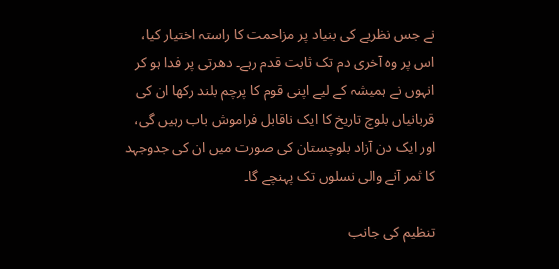نے جس نظریے کی بنیاد پر مزاحمت کا راستہ اختیار کیا، اس پر وہ آخری دم تک ثابت قدم رہے۔ دھرتی پر فدا ہو کر انہوں نے ہمیشہ کے لیے اپنی قوم کا پرچم بلند رکھا ان کی قربانیاں بلوچ تاریخ کا ایک ناقابل فراموش باب رہیں گی، اور ایک دن آزاد بلوچستان کی صورت میں ان کی جدوجہد کا ثمر آنے والی نسلوں تک پہنچے گا۔

تنظیم کی جانب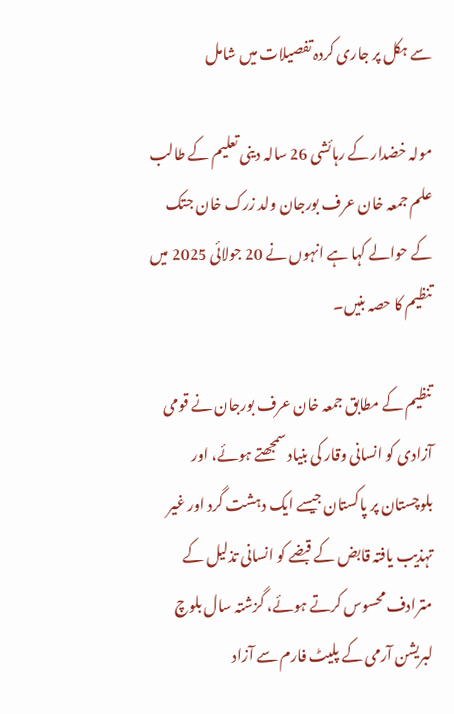سے ہکل پر جاری کردہ تفصیلات میں شامل

مولہ خضدار کے رہائشی 26 سالہ دینی تعلیم کے طالب علم جمعہ خان عرف بورجان ولد زرک خان جتک کے حوالے کہا ہے انہوں نے 20 جولائی 2025 میں تنظیم کا حصہ بنیں۔

تنظیم کے مطابق جمعہ خان عرف بورجان نے قومی آزادی کو انسانی وقار کی بنیاد سمجھتے ہوئے، اور بلوچستان پر پاکستان جیسے ایک دہشت گرد اور غیر تہذیب یافتہ قابض کے قبضے کو انسانی تذلیل کے مترادف محسوس کرتے ہوئے، گزشتہ سال بلوچ لبریشن آرمی کے پلیٹ فارم سے آزاد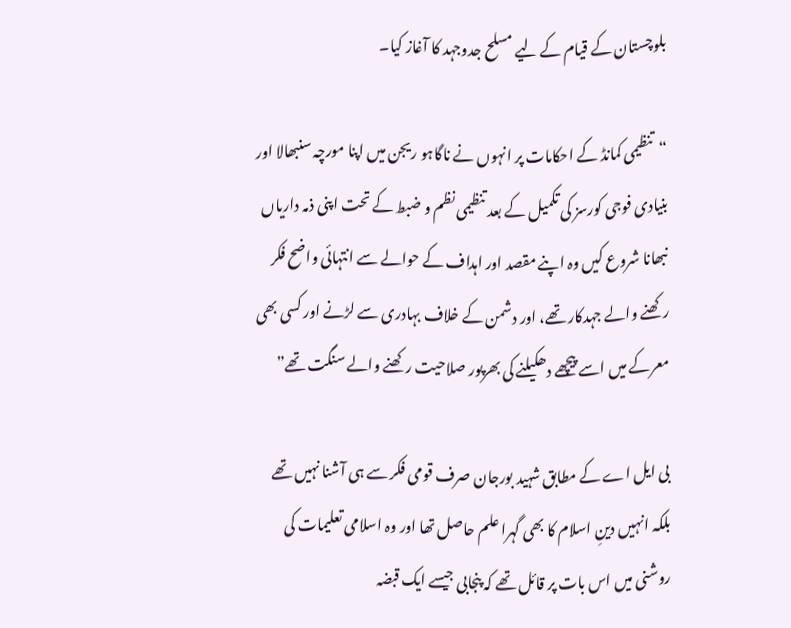بلوچستان کے قیام کے لیے مسلح جدوجہد کا آغاز کیا۔

“تنظیمی کمانڈ کے احکامات پر انہوں نے ناگاہو ریجن میں اپنا مورچہ سنبھالا اور بنیادی فوجی کورسز کی تکمیل کے بعد تنظیمی نظم و ضبط کے تحت اپنی ذمہ داریاں نبھانا شروع کیں وہ اپنے مقصد اور اہداف کے حوالے سے انتہائی واضح فکر رکھنے والے جہدکار تھے، اور دشمن کے خلاف بہادری سے لڑنے اور کسی بھی معرکے میں اسے پیچھے دھکیلنے کی بھرپور صلاحیت رکھنے والے سنگت تھے”

بی ایل اے کے مطابق شہید بورجان صرف قومی فکر سے ہی آشنا نہیں تھے بلکہ انہیں دینِ اسلام کا بھی گہرا علم حاصل تھا اور وہ اسلامی تعلیمات کی روشنی میں اس بات پر قائل تھے کہ پنجابی جیسے ایک قبضہ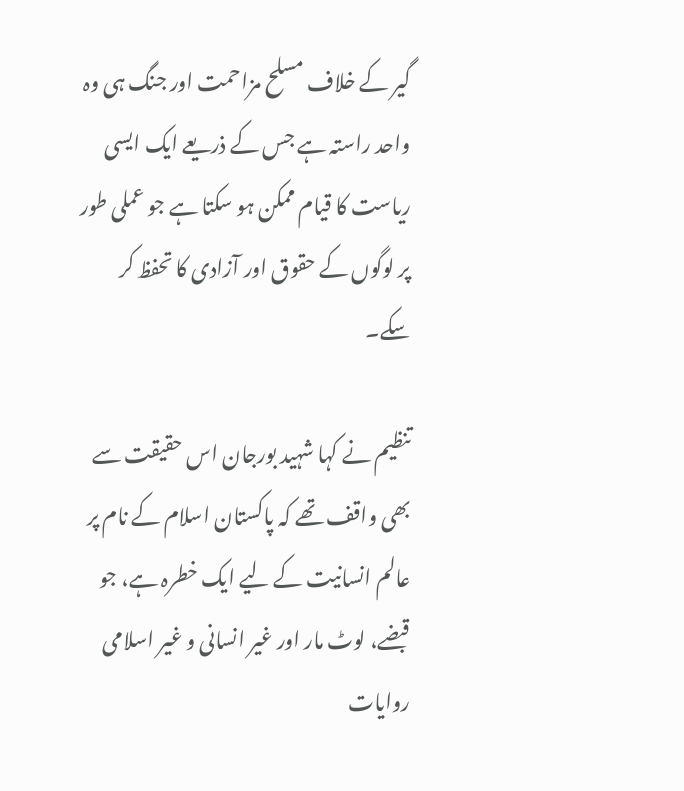گیر کے خلاف مسلح مزاحمت اور جنگ ہی وہ واحد راستہ ہے جس کے ذریعے ایک ایسی ریاست کا قیام ممکن ہو سکتا ہے جو عملی طور پر لوگوں کے حقوق اور آزادی کا تحفظ کر سکے۔

تنظیم نے کہا شہید بورجان اس حقیقت سے بھی واقف تھے کہ پاکستان اسلام کے نام پر عالم انسانیت کے لیے ایک خطرہ ہے، جو قبضے، لوٹ مار اور غیر انسانی و غیر اسلامی روایات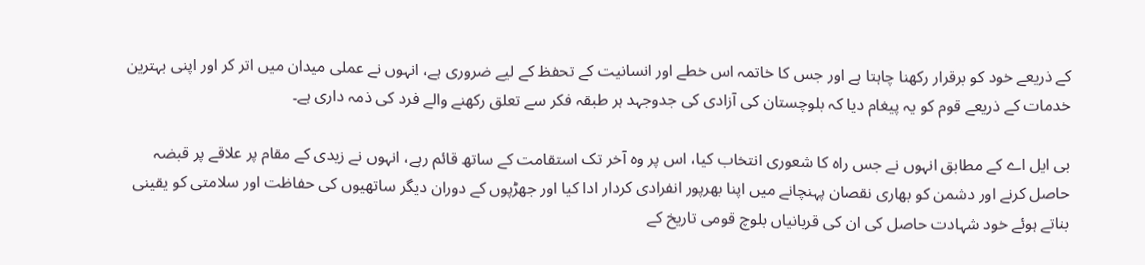کے ذریعے خود کو برقرار رکھنا چاہتا ہے اور جس کا خاتمہ اس خطے اور انسانیت کے تحفظ کے لیے ضروری ہے، انہوں نے عملی میدان میں اتر کر اور اپنی بہترین خدمات کے ذریعے قوم کو یہ پیغام دیا کہ بلوچستان کی آزادی کی جدوجہد ہر طبقہ فکر سے تعلق رکھنے والے فرد کی ذمہ داری ہے۔

بی ایل اے کے مطابق انہوں نے جس راہ کا شعوری انتخاب کیا، اس پر وہ آخر تک استقامت کے ساتھ قائم رہے، انہوں نے زیدی کے مقام پر علاقے پر قبضہ حاصل کرنے اور دشمن کو بھاری نقصان پہنچانے میں اپنا بھرپور انفرادی کردار ادا کیا اور جھڑپوں کے دوران دیگر ساتھیوں کی حفاظت اور سلامتی کو یقینی بناتے ہوئے خود شہادت حاصل کی ان کی قربانیاں بلوچ قومی تاریخ کے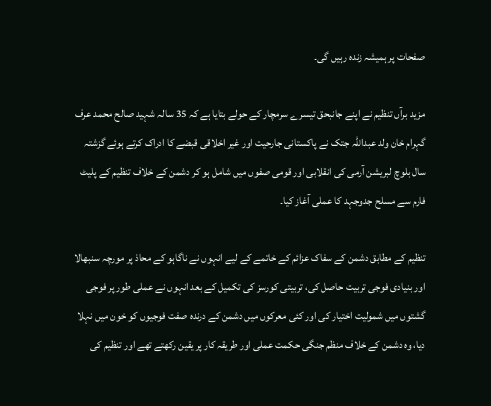صفحات پر ہمیشہ زندہ رہیں گی۔

مزید برآں تنظیم نے اپنے جانبحق تیسرے سرمچار کے حولے بتایا ہے کہ 35 سالہ شہید صالح محمد عرف گہرام خان ولد عبداللہ جتک نے پاکستانی جارحیت اور غیر اخلاقی قبضے کا ادراک کرتے ہوئے گزشتہ سال بلوچ لبریشن آرمی کی انقلابی اور قومی صفوں میں شامل ہو کر دشمن کے خلاف تنظیم کے پلیٹ فارم سے مسلح جدوجہد کا عملی آغاز کیا۔

تنظیم کے مطابق دشمن کے سفاک عزائم کے خاتمے کے لیے انہوں نے ناگاہو کے محاذ پر مورچہ سنبھالا اور بنیادی فوجی تربیت حاصل کی، تربیتی کورسز کی تکمیل کے بعد انہوں نے عملی طور پر فوجی گشتوں میں شمولیت اختیار کی اور کئی معرکوں میں دشمن کے درندہ صفت فوجیوں کو خون میں نہلا دیا، وہ دشمن کے خلاف منظم جنگی حکمت عملی اور طریقہ کار پر یقین رکھتے تھے اور تنظیم کی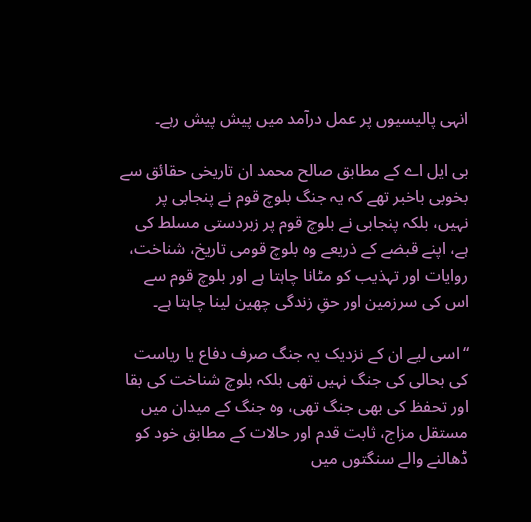انہی پالیسیوں پر عمل درآمد میں پیش پیش رہے۔

بی ایل اے کے مطابق صالح محمد ان تاریخی حقائق سے بخوبی باخبر تھے کہ یہ جنگ بلوچ قوم نے پنجابی پر نہیں، بلکہ پنجابی نے بلوچ قوم پر زبردستی مسلط کی ہے، اپنے قبضے کے ذریعے وہ بلوچ قومی تاریخ، شناخت، روایات اور تہذیب کو مٹانا چاہتا ہے اور بلوچ قوم سے اس کی سرزمین اور حقِ زندگی چھین لینا چاہتا ہے۔

“اسی لیے ان کے نزدیک یہ جنگ صرف دفاع یا ریاست کی بحالی کی جنگ نہیں تھی بلکہ بلوچ شناخت کی بقا اور تحفظ کی بھی جنگ تھی، وہ جنگ کے میدان میں مستقل مزاج، ثابت قدم اور حالات کے مطابق خود کو ڈھالنے والے سنگتوں میں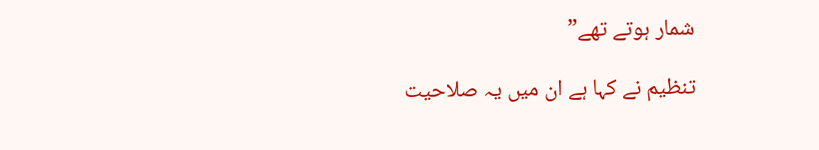شمار ہوتے تھے”

تنظیم نے کہا ہے ان میں یہ صلاحیت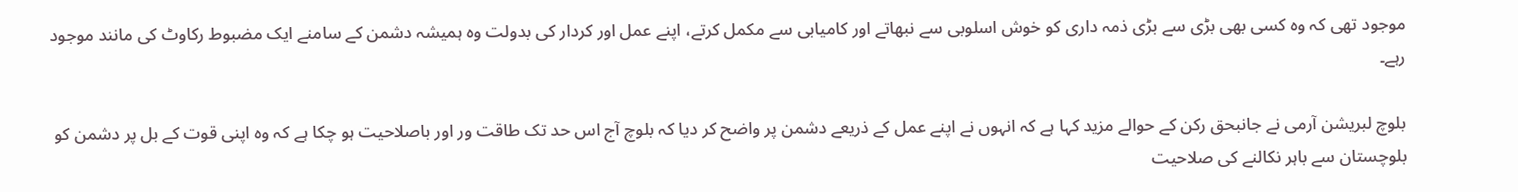موجود تھی کہ وہ کسی بھی بڑی سے بڑی ذمہ داری کو خوش اسلوبی سے نبھاتے اور کامیابی سے مکمل کرتے، اپنے عمل اور کردار کی بدولت وہ ہمیشہ دشمن کے سامنے ایک مضبوط رکاوٹ کی مانند موجود رہے۔

بلوچ لبریشن آرمی نے جانبحق رکن کے حوالے مزید کہا ہے کہ انہوں نے اپنے عمل کے ذریعے دشمن پر واضح کر دیا کہ بلوچ آج اس حد تک طاقت ور اور باصلاحیت ہو چکا ہے کہ وہ اپنی قوت کے بل پر دشمن کو بلوچستان سے باہر نکالنے کی صلاحیت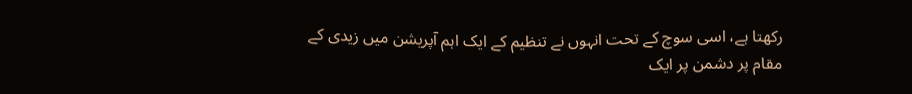رکھتا ہے، اسی سوچ کے تحت انہوں نے تنظیم کے ایک اہم آپریشن میں زیدی کے مقام پر دشمن پر ایک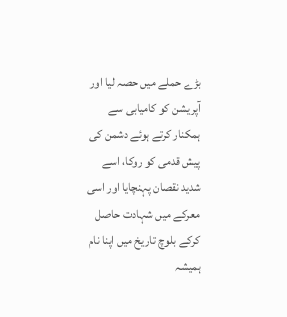بڑے حملے میں حصہ لیا اور آپریشن کو کامیابی سے ہمکنار کرتے ہوئے دشمن کی پیش قدمی کو روکا، اسے شدید نقصان پہنچایا اور اسی معرکے میں شہادت حاصل کرکے بلوچ تاریخ میں اپنا نام ہمیشہ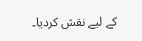کے لیے نقش کردیا۔